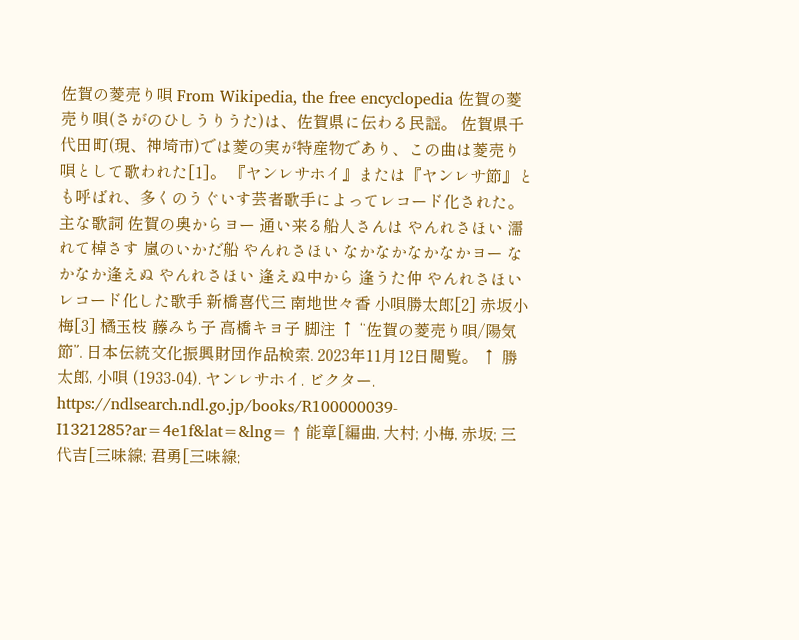佐賀の菱売り唄 From Wikipedia, the free encyclopedia 佐賀の菱売り唄(さがのひしうりうた)は、佐賀県に伝わる民謡。 佐賀県千代田町(現、神埼市)では菱の実が特産物であり、この曲は菱売り唄として歌われた[1]。 『ヤンレサホイ』または『ヤンレサ節』とも呼ばれ、多くのうぐいす芸者歌手によってレコード化された。 主な歌詞 佐賀の奥からヨー 通い来る船人さんは やんれさほい 濡れて棹さす 嵐のいかだ船 やんれさほい なかなかなかなかヨー なかなか逢えぬ やんれさほい 逢えぬ中から 逢うた仲 やんれさほい レコード化した歌手 新橋喜代三 南地世々香 小唄勝太郎[2] 赤坂小梅[3] 橘玉枝 藤みち子 高橋キヨ子 脚注 ↑ “佐賀の菱売り唄/陽気節”. 日本伝統文化振興財団作品検索. 2023年11月12日閲覧。 ↑ 勝太郎, 小唄 (1933-04). ヤンレサホイ. ビクター. https://ndlsearch.ndl.go.jp/books/R100000039-I1321285?ar=4e1f&lat=&lng= ↑ 能章[編曲, 大村; 小梅, 赤坂; 三代吉[三味線; 君勇[三味線;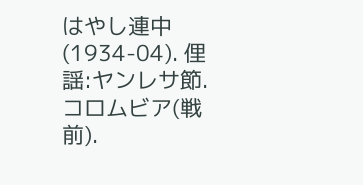はやし連中 (1934-04). 俚謡:ヤンレサ節. コロムビア(戦前).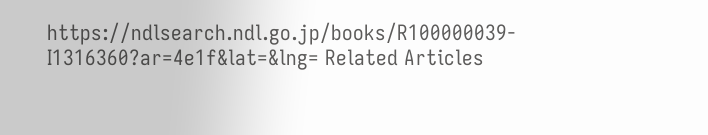https://ndlsearch.ndl.go.jp/books/R100000039-I1316360?ar=4e1f&lat=&lng= Related Articles